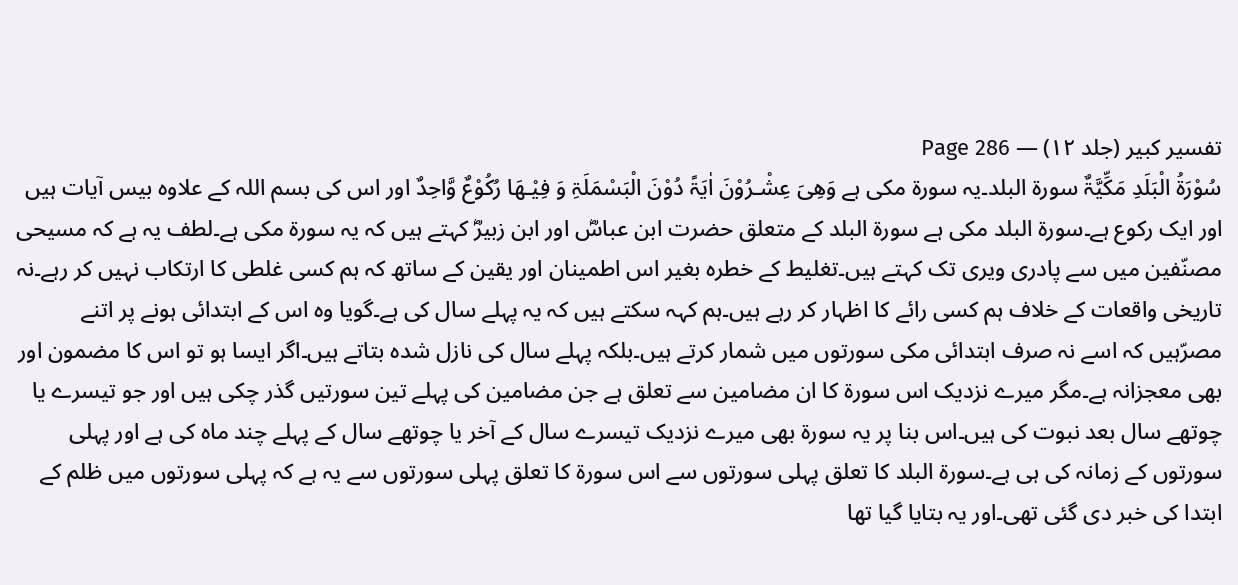تفسیر کبیر (جلد ۱۲) — Page 286
سُوْرَۃُ الْبَلَدِ مَکِّیَّۃٌ سورۃ البلد۔یہ سورۃ مکی ہے وَھِیَ عِشْـرُوْنَ اٰیَۃً دُوْنَ الْبَسْمَلَۃِ وَ فِیْـھَا رُکُوْعٌ وَّاحِدٌ اور اس کی بسم اللہ کے علاوہ بیس آیات ہیں اور ایک رکوع ہے۔سورۃ البلد مکی ہے سورۃ البلد کے متعلق حضرت ابن عباسؓ اور ابن زبیرؓ کہتے ہیں کہ یہ سورۃ مکی ہے۔لطف یہ ہے کہ مسیحی مصنّفین میں سے پادری ویری تک کہتے ہیں۔تغلیط کے خطرہ بغیر اس اطمینان اور یقین کے ساتھ کہ ہم کسی غلطی کا ارتکاب نہیں کر رہے۔نہ تاریخی واقعات کے خلاف ہم کسی رائے کا اظہار کر رہے ہیں۔ہم کہہ سکتے ہیں کہ یہ پہلے سال کی ہے۔گویا وہ اس کے ابتدائی ہونے پر اتنے مصرّہیں کہ اسے نہ صرف ابتدائی مکی سورتوں میں شمار کرتے ہیں۔بلکہ پہلے سال کی نازل شدہ بتاتے ہیں۔اگر ایسا ہو تو اس کا مضمون اور بھی معجزانہ ہے۔مگر میرے نزدیک اس سورۃ کا ان مضامین سے تعلق ہے جن مضامین کی پہلے تین سورتیں گذر چکی ہیں اور جو تیسرے یا چوتھے سال بعد نبوت کی ہیں۔اس بنا پر یہ سورۃ بھی میرے نزدیک تیسرے سال کے آخر یا چوتھے سال کے پہلے چند ماہ کی ہے اور پہلی سورتوں کے زمانہ کی ہی ہے۔سورۃ البلد کا تعلق پہلی سورتوں سے اس سورۃ کا تعلق پہلی سورتوں سے یہ ہے کہ پہلی سورتوں میں ظلم کے ابتدا کی خبر دی گئی تھی۔اور یہ بتایا گیا تھا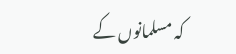کہ مسلمانوں کے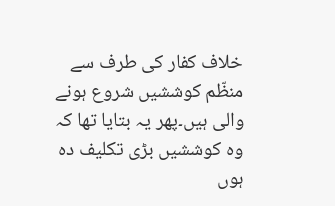خلاف کفار کی طرف سے منظّم کوششیں شروع ہونے والی ہیں۔پھر یہ بتایا تھا کہ وہ کوششیں بڑی تکلیف دہ ہوں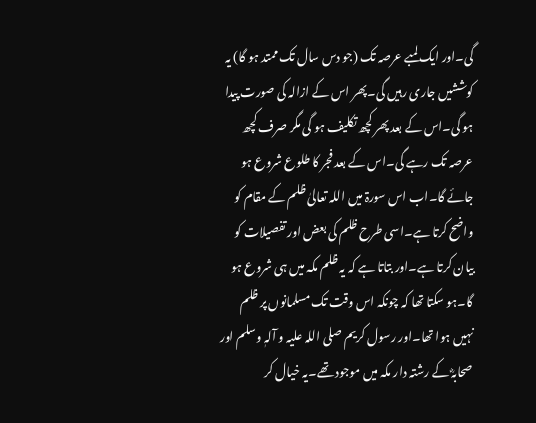گی۔اور ایک لمبے عرصہ تک (جو دس سال تک ممتد ہو گا) یہ کوششیں جاری رہیں گی۔پھر اس کے ازالہ کی صورت پیدا ہو گی۔اس کے بعد پھر کچھ تکلیف ہو گی مگر صرف کچھ عرصہ تک رہے گی۔اس کے بعد فجر کا طلوع شروع ہو جائے گا۔اب اس سورۃ میں اللہ تعالیٰ ظلم کے مقام کو واضح کرتا ہے۔اسی طرح ظلم کی بعض اور تفصیلات کو بیان کرتا ہے۔اور بتاتا ہے کہ یہ ظلم مکہ میں ہی شروع ہو گا۔ہو سکتا تھا کہ چونکہ اس وقت تک مسلمانوں پر ظلم نہیں ہوا تھا۔اور رسول کریم صلی اللہ علیہ و آلہٖ وسلم اور صحابہؓ کے رشتہ دار مکہ میں موجود تھے۔یہ خیال کر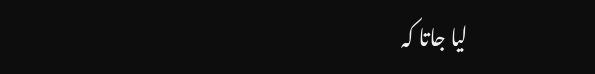لیا جاتا کہ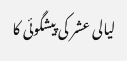لیالی عشر کی پیشگوئی کا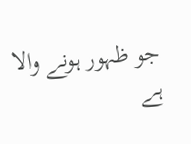جو ظہور ہونے والا ہے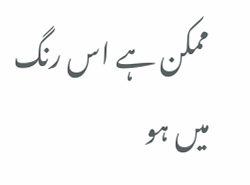ممکن ہے اس رنگ میں ہو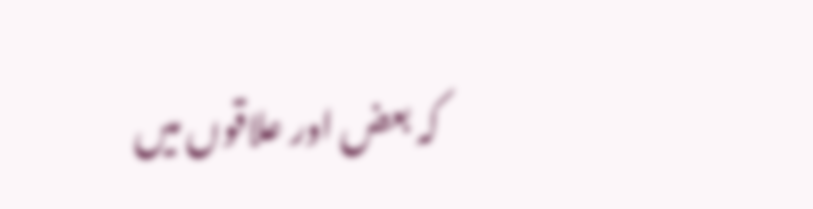کہ بعض اور علاقوں میں